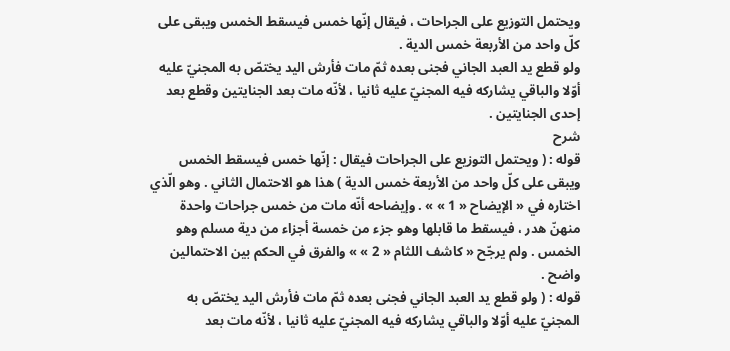ويحتمل التوزيع على الجراحات ، فيقال إنّها خمس فيسقط الخمس ويبقى على كلّ واحد من الأربعة خمس الدية .
ولو قطع يد العبد الجاني فجنى بعده ثمّ مات فأرش اليد يختصّ به المجنيّ عليه أوّلا والباقي يشاركه فيه المجنيّ عليه ثانيا ، لأنّه مات بعد الجنايتين وقطع بعد إحدى الجنايتين .
شرح
قوله : ( ويحتمل التوزيع على الجراحات فيقال : إنّها خمس فيسقط الخمس ويبقى على كلّ واحد من الأربعة خمس الدية ) هذا هو الاحتمال الثاني . وهو الّذي اختاره في « الإيضاح « 1 » » . وإيضاحه أنّه مات من خمس جراحات واحدة منهنّ هدر ، فيسقط ما قابلها وهو جزء من خمسة أجزاء من دية مسلم وهو الخمس . ولم يرجّح « كاشف اللثام « 2 » » والفرق في الحكم بين الاحتمالين واضح .
قوله : ( ولو قطع يد العبد الجاني فجنى بعده ثمّ مات فأرش اليد يختصّ به المجنيّ عليه أوّلا والباقي يشاركه فيه المجنيّ عليه ثانيا ، لأنّه مات بعد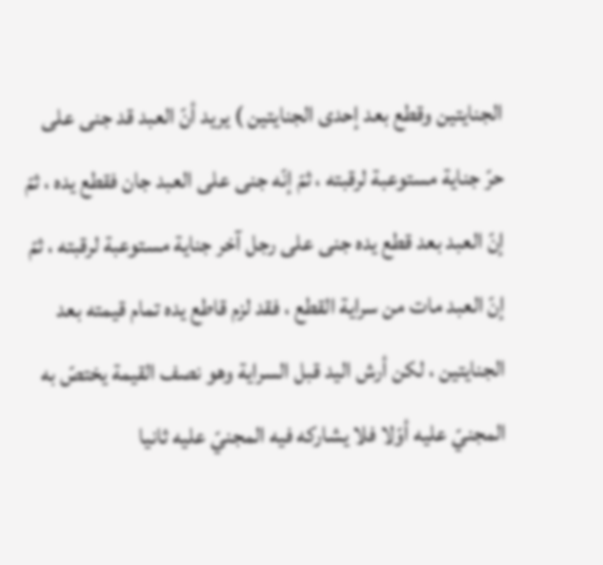الجنايتين وقطع بعد إحدى الجنايتين ) يريد أنّ العبد قد جنى على حرّ جناية مستوعبة لرقبته ، ثمّ إنّه جنى على العبد جان فقطع يده ، ثمّ إنّ العبد بعد قطع يده جنى على رجل آخر جناية مستوعبة لرقبته ، ثمّ إنّ العبد مات من سراية القطع ، فقد لزم قاطع يده تمام قيمته بعد الجنايتين ، لكن أرش اليد قبل السراية وهو نصف القيمة يختصّ به المجنيّ عليه أوّلا فلا يشاركه فيه المجنيّ عليه ثانيا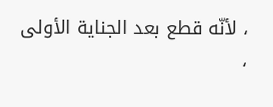، لأنّه قطع بعد الجناية الأولى ،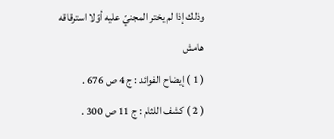وذلك إذا لم يختر المجنيّ عليه أوّلا استرقاقه
هامش
( 1 ) إيضاح الفوائد : ج 4 ص 676 .
( 2 ) كشف اللثام : ج 11 ص 300 .